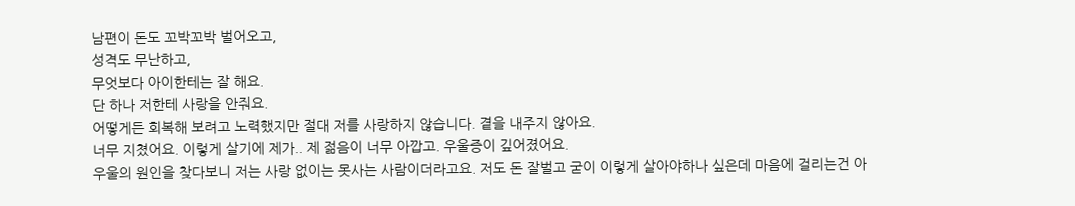남편이 돈도 꼬박꼬박 벌어오고,
성격도 무난하고,
무엇보다 아이한테는 잘 해요.
단 하나 저한테 사랑을 안줘요.
어떻게든 회복해 보려고 노력했지만 절대 저를 사랑하지 않습니다. 곁을 내주지 않아요.
너무 지쳤어요. 이렇게 살기에 제가.. 제 젊음이 너무 아깝고. 우울증이 깊어졌어요.
우울의 원인을 찾다보니 저는 사랑 없이는 못사는 사람이더라고요. 저도 돈 잘벌고 굳이 이렇게 살아야하나 싶은데 마음에 걸리는건 아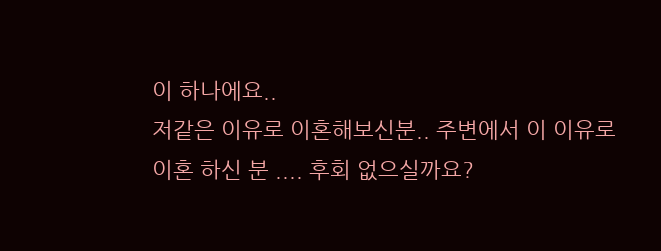이 하나에요..
저같은 이유로 이혼해보신분.. 주변에서 이 이유로 이혼 하신 분 .... 후회 없으실까요?